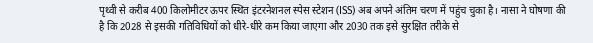पृथ्वी से करीब 400 किलोमीटर ऊपर स्थित इंटरनेशनल स्पेस स्टेशन (ISS) अब अपने अंतिम चरण में पहुंच चुका है। नासा ने घोषणा की है कि 2028 से इसकी गतिविधियों को धीरे-धीरे कम किया जाएगा और 2030 तक इसे सुरक्षित तरीके से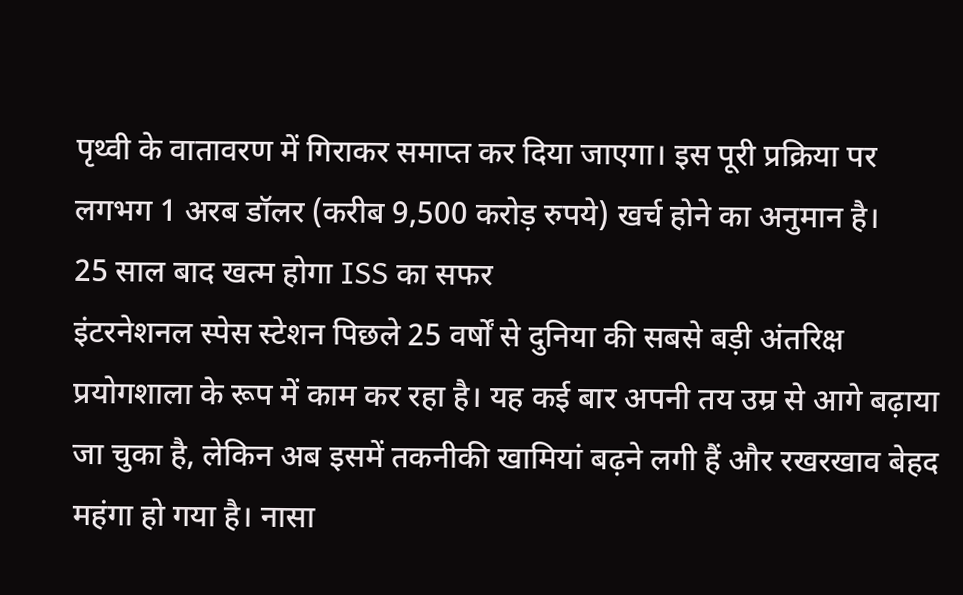पृथ्वी के वातावरण में गिराकर समाप्त कर दिया जाएगा। इस पूरी प्रक्रिया पर लगभग 1 अरब डॉलर (करीब 9,500 करोड़ रुपये) खर्च होने का अनुमान है।
25 साल बाद खत्म होगा ISS का सफर
इंटरनेशनल स्पेस स्टेशन पिछले 25 वर्षों से दुनिया की सबसे बड़ी अंतरिक्ष प्रयोगशाला के रूप में काम कर रहा है। यह कई बार अपनी तय उम्र से आगे बढ़ाया जा चुका है, लेकिन अब इसमें तकनीकी खामियां बढ़ने लगी हैं और रखरखाव बेहद महंगा हो गया है। नासा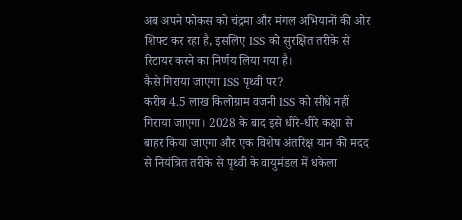अब अपने फोकस को चंद्रमा और मंगल अभियानों की ओर शिफ्ट कर रहा है, इसलिए ISS को सुरक्षित तरीके से रिटायर करने का निर्णय लिया गया है।
कैसे गिराया जाएगा ISS पृथ्वी पर?
करीब 4.5 लाख किलोग्राम वजनी ISS को सीधे नहीं गिराया जाएगा। 2028 के बाद इसे धीरे-धीरे कक्षा से बाहर किया जाएगा और एक विशेष अंतरिक्ष यान की मदद से नियंत्रित तरीके से पृथ्वी के वायुमंडल में धकेला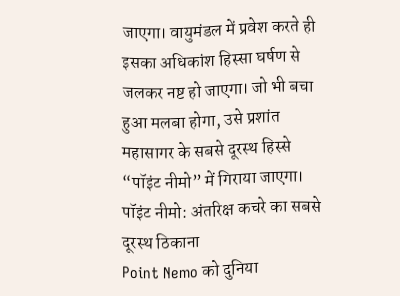जाएगा। वायुमंडल में प्रवेश करते ही इसका अधिकांश हिस्सा घर्षण से जलकर नष्ट हो जाएगा। जो भी बचा हुआ मलबा होगा, उसे प्रशांत महासागर के सबसे दूरस्थ हिस्से “पॉइंट नीमो” में गिराया जाएगा।
पॉइंट नीमो: अंतरिक्ष कचरे का सबसे दूरस्थ ठिकाना
Point Nemo को दुनिया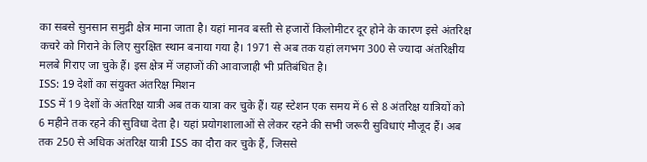का सबसे सुनसान समुद्री क्षेत्र माना जाता है। यहां मानव बस्ती से हजारों किलोमीटर दूर होने के कारण इसे अंतरिक्ष कचरे को गिराने के लिए सुरक्षित स्थान बनाया गया है। 1971 से अब तक यहां लगभग 300 से ज्यादा अंतरिक्षीय मलबे गिराए जा चुके हैं। इस क्षेत्र में जहाजों की आवाजाही भी प्रतिबंधित है।
ISS: 19 देशों का संयुक्त अंतरिक्ष मिशन
ISS में 19 देशों के अंतरिक्ष यात्री अब तक यात्रा कर चुके हैं। यह स्टेशन एक समय में 6 से 8 अंतरिक्ष यात्रियों को 6 महीने तक रहने की सुविधा देता है। यहां प्रयोगशालाओं से लेकर रहने की सभी जरूरी सुविधाएं मौजूद हैं। अब तक 250 से अधिक अंतरिक्ष यात्री ISS का दौरा कर चुके हैं, जिससे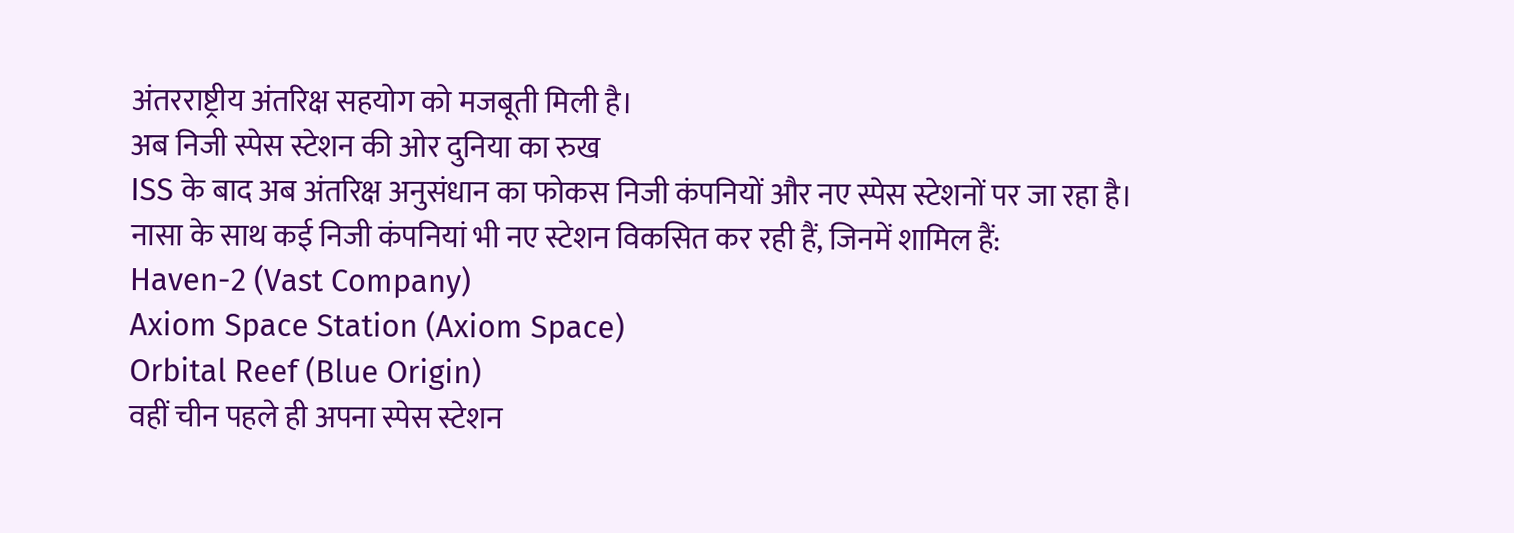अंतरराष्ट्रीय अंतरिक्ष सहयोग को मजबूती मिली है।
अब निजी स्पेस स्टेशन की ओर दुनिया का रुख
ISS के बाद अब अंतरिक्ष अनुसंधान का फोकस निजी कंपनियों और नए स्पेस स्टेशनों पर जा रहा है। नासा के साथ कई निजी कंपनियां भी नए स्टेशन विकसित कर रही हैं, जिनमें शामिल हैं:
Haven-2 (Vast Company)
Axiom Space Station (Axiom Space)
Orbital Reef (Blue Origin)
वहीं चीन पहले ही अपना स्पेस स्टेशन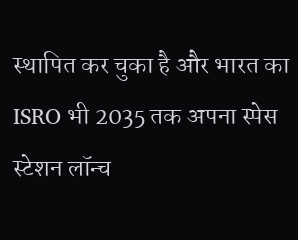स्थापित कर चुका है और भारत का ISRO भी 2035 तक अपना स्पेस स्टेशन लॉन्च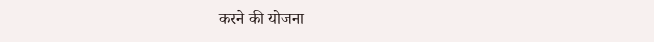करने की योजना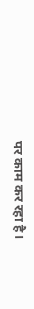पर काम कर रहा है।